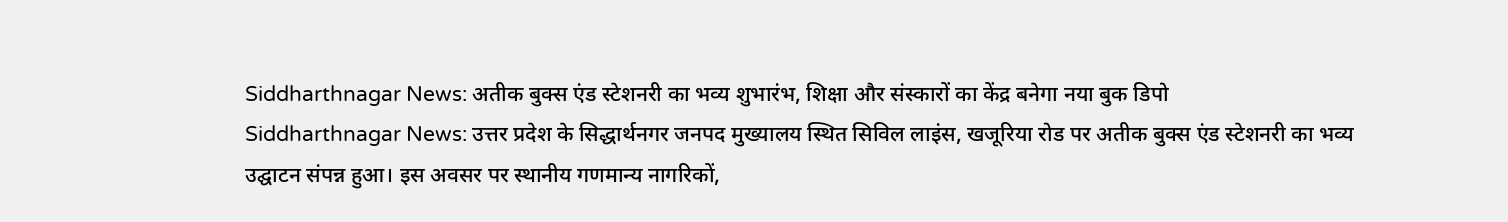Siddharthnagar News: अतीक बुक्स एंड स्टेशनरी का भव्य शुभारंभ, शिक्षा और संस्कारों का केंद्र बनेगा नया बुक डिपो
Siddharthnagar News: उत्तर प्रदेश के सिद्धार्थनगर जनपद मुख्यालय स्थित सिविल लाइंस, खजूरिया रोड पर अतीक बुक्स एंड स्टेशनरी का भव्य उद्घाटन संपन्न हुआ। इस अवसर पर स्थानीय गणमान्य नागरिकों,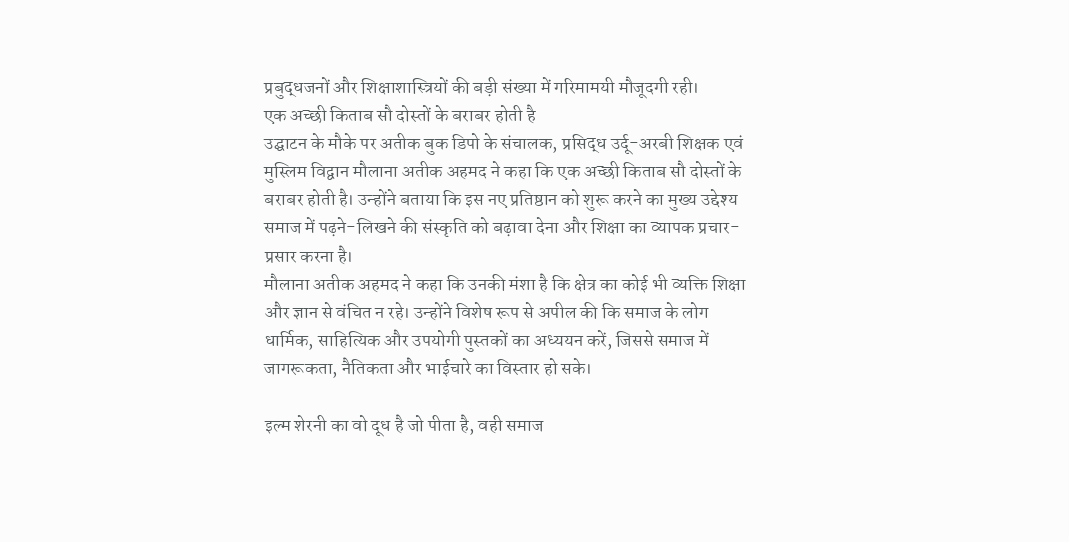प्रबुद्धजनों और शिक्षाशास्त्रियों की बड़ी संख्या में गरिमामयी मौजूदगी रही।
एक अच्छी किताब सौ दोस्तों के बराबर होती है
उद्घाटन के मौके पर अतीक बुक डिपो के संचालक, प्रसिद्ध उर्दू-अरबी शिक्षक एवं मुस्लिम विद्वान मौलाना अतीक अहमद ने कहा कि एक अच्छी किताब सौ दोस्तों के बराबर होती है। उन्होंने बताया कि इस नए प्रतिष्ठान को शुरू करने का मुख्य उद्देश्य समाज में पढ़ने-लिखने की संस्कृति को बढ़ावा देना और शिक्षा का व्यापक प्रचार-प्रसार करना है।
मौलाना अतीक अहमद ने कहा कि उनकी मंशा है कि क्षेत्र का कोई भी व्यक्ति शिक्षा और ज्ञान से वंचित न रहे। उन्होंने विशेष रूप से अपील की कि समाज के लोग धार्मिक, साहित्यिक और उपयोगी पुस्तकों का अध्ययन करें, जिससे समाज में जागरूकता, नैतिकता और भाईचारे का विस्तार हो सके।

इल्म शेरनी का वो दूध है जो पीता है, वही समाज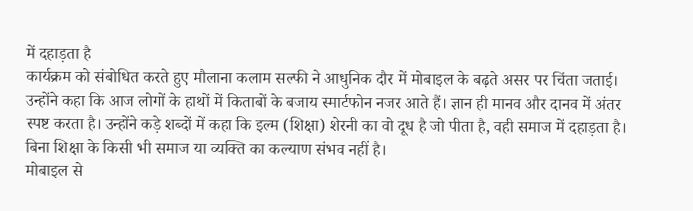में दहाड़ता है
कार्यक्रम को संबोधित करते हुए मौलाना कलाम सल्फी ने आधुनिक दौर में मोबाइल के बढ़ते असर पर चिंता जताई। उन्होंने कहा कि आज लोगों के हाथों में किताबों के बजाय स्मार्टफोन नजर आते हैं। ज्ञान ही मानव और दानव में अंतर स्पष्ट करता है। उन्होंने कड़े शब्दों में कहा कि इल्म (शिक्षा) शेरनी का वो दूध है जो पीता है, वही समाज में दहाड़ता है। बिना शिक्षा के किसी भी समाज या व्यक्ति का कल्याण संभव नहीं है।
मोबाइल से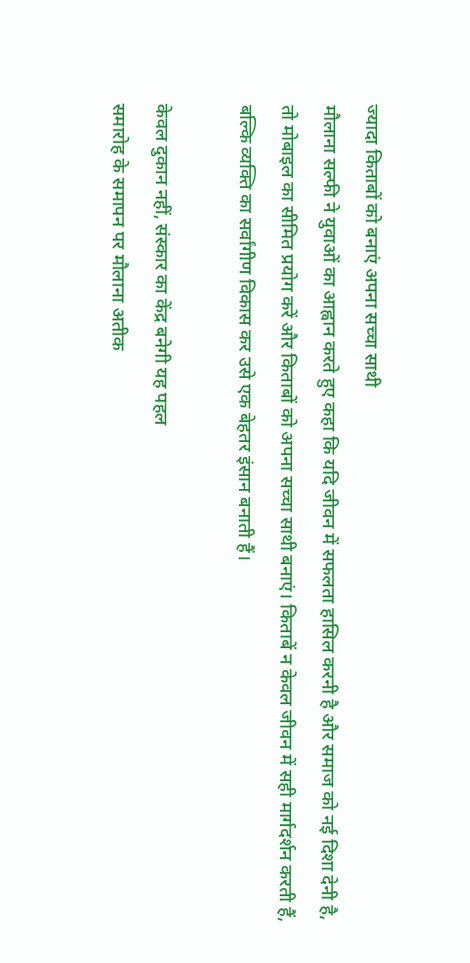ज्यादा किताबों को बनाएं अपना सच्चा साथी
मौलाना सल्फी ने युवाओं का आह्वान करते हुए कहा कि यदि जीवन में सफलता हासिल करनी है और समाज को नई दिशा देनी है, तो मोबाइल का सीमित प्रयोग करें और किताबों को अपना सच्चा साथी बनाएं। किताबें न केवल जीवन में सही मार्गदर्शन करती हैं, बल्कि व्यक्ति का सर्वांगीण विकास कर उसे एक बेहतर इंसान बनाती हैं।

केवल दुकान नहीं, संस्कार का केंद्र बनेगी यह पहल
समारोह के समापन पर मौलाना अतीक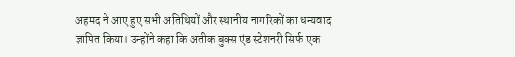अहमद ने आए हुए सभी अतिथियों और स्थानीय नागरिकों का धन्यवाद ज्ञापित किया। उन्होंने कहा कि अतीक बुक्स एंड स्टेशनरी सिर्फ एक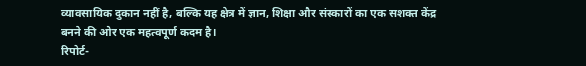व्यावसायिक दुकान नहीं है, बल्कि यह क्षेत्र में ज्ञान, शिक्षा और संस्कारों का एक सशक्त केंद्र बनने की ओर एक महत्वपूर्ण कदम है।
रिपोर्ट-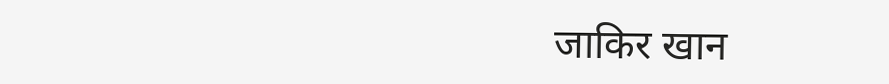जाकिर खान